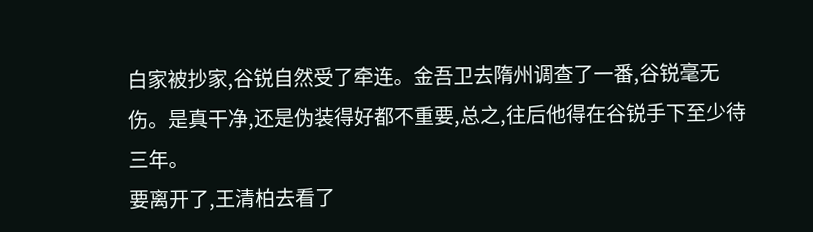白家被抄家,谷锐自然受了牵连。金吾卫去隋州调查了一番,谷锐毫无伤。是真干净,还是伪装得好都不重要,总之,往后他得在谷锐手下至少待三年。
要离开了,王清柏去看了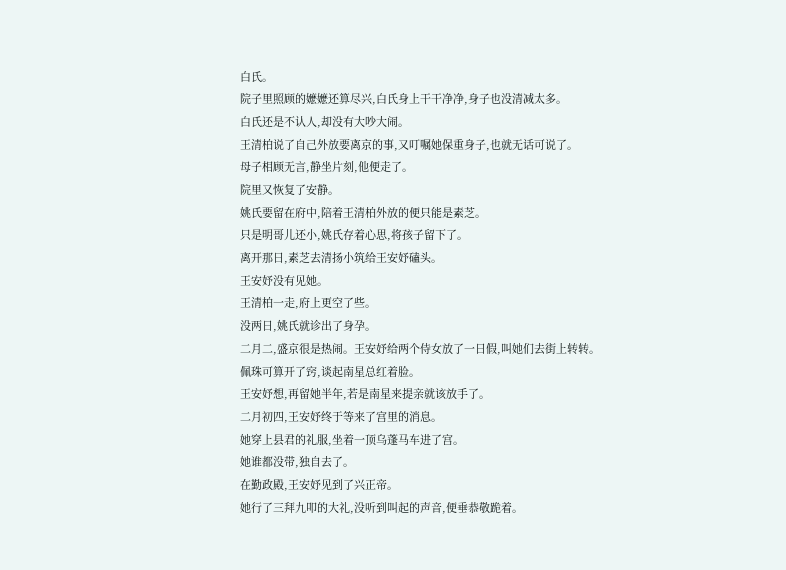白氏。
院子里照顾的嬷嬷还算尽兴,白氏身上干干净净,身子也没清减太多。
白氏还是不认人,却没有大吵大闹。
王清柏说了自己外放要离京的事,又叮嘱她保重身子,也就无话可说了。
母子相顾无言,静坐片刻,他便走了。
院里又恢复了安静。
姚氏要留在府中,陪着王清柏外放的便只能是素芝。
只是明哥儿还小,姚氏存着心思,将孩子留下了。
离开那日,素芝去清扬小筑给王安妤磕头。
王安妤没有见她。
王清柏一走,府上更空了些。
没两日,姚氏就诊出了身孕。
二月二,盛京很是热闹。王安妤给两个侍女放了一日假,叫她们去街上转转。
佩珠可算开了窍,谈起南星总红着脸。
王安妤想,再留她半年,若是南星来提亲就该放手了。
二月初四,王安妤终于等来了宫里的消息。
她穿上县君的礼服,坐着一顶乌蓬马车进了宫。
她谁都没带,独自去了。
在勤政殿,王安妤见到了兴正帝。
她行了三拜九叩的大礼,没听到叫起的声音,便垂恭敬跪着。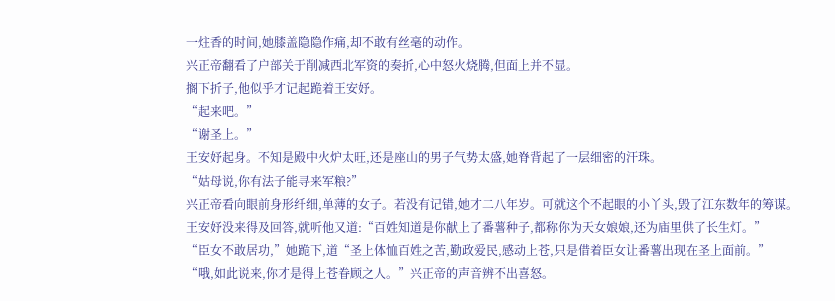一炷香的时间,她膝盖隐隐作痛,却不敢有丝毫的动作。
兴正帝翻看了户部关于削减西北军资的奏折,心中怒火烧腾,但面上并不显。
搁下折子,他似乎才记起跪着王安妤。
“起来吧。”
“谢圣上。”
王安妤起身。不知是殿中火炉太旺,还是座山的男子气势太盛,她脊背起了一层细密的汗珠。
“姑母说,你有法子能寻来军粮?”
兴正帝看向眼前身形纤细,单薄的女子。若没有记错,她才二八年岁。可就这个不起眼的小丫头,毁了江东数年的筹谋。
王安妤没来得及回答,就听他又道:“百姓知道是你献上了番薯种子,都称你为天女娘娘,还为庙里供了长生灯。”
“臣女不敢居功,”她跪下,道“圣上体恤百姓之苦,勤政爱民,感动上苍,只是借着臣女让番薯出现在圣上面前。”
“哦,如此说来,你才是得上苍眷顾之人。”兴正帝的声音辨不出喜怒。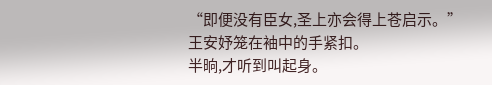“即便没有臣女,圣上亦会得上苍启示。”
王安妤笼在袖中的手紧扣。
半晌,才听到叫起身。